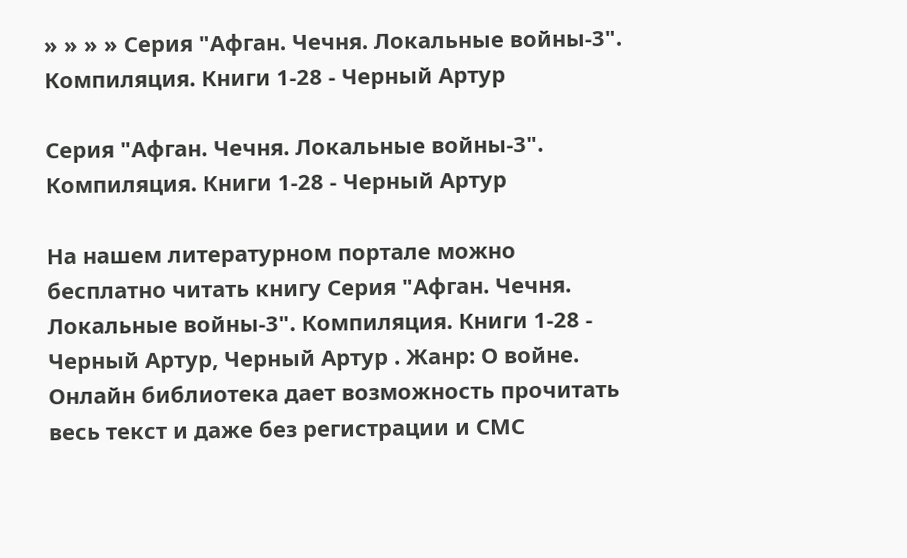» » » » Серия "Афган. Чечня. Локальные войны-3". Компиляция. Книги 1-28 - Черный Артур

Серия "Афган. Чечня. Локальные войны-3". Компиляция. Книги 1-28 - Черный Артур

На нашем литературном портале можно бесплатно читать книгу Серия "Афган. Чечня. Локальные войны-3". Компиляция. Книги 1-28 - Черный Артур, Черный Артур . Жанр: О войне. Онлайн библиотека дает возможность прочитать весь текст и даже без регистрации и СМС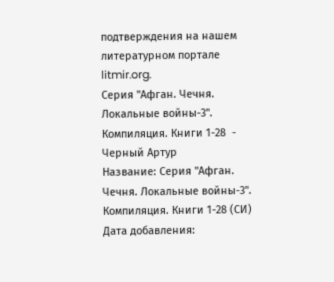подтверждения на нашем литературном портале litmir.org.
Серия "Афган. Чечня. Локальные войны-3". Компиляция. Книги 1-28  - Черный Артур
Название: Серия "Афган. Чечня. Локальные войны-3". Компиляция. Книги 1-28 (СИ)
Дата добавления: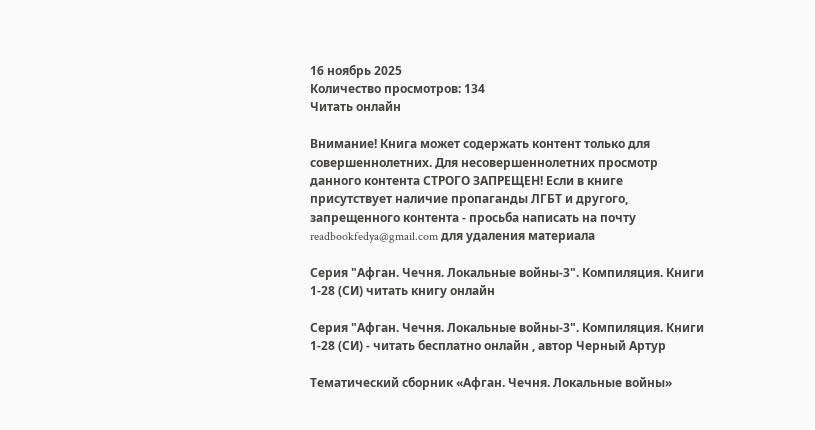16 ноябрь 2025
Количество просмотров: 134
Читать онлайн

Внимание! Книга может содержать контент только для совершеннолетних. Для несовершеннолетних просмотр данного контента СТРОГО ЗАПРЕЩЕН! Если в книге присутствует наличие пропаганды ЛГБТ и другого, запрещенного контента - просьба написать на почту readbookfedya@gmail.com для удаления материала

Серия "Афган. Чечня. Локальные войны-3". Компиляция. Книги 1-28 (СИ) читать книгу онлайн

Серия "Афган. Чечня. Локальные войны-3". Компиляция. Книги 1-28 (СИ) - читать бесплатно онлайн , автор Черный Артур

Тематический сборник «Афган. Чечня. Локальные войны»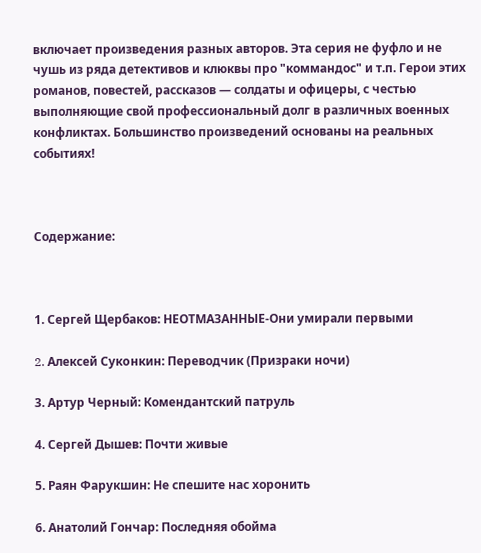включает произведения разных авторов. Эта серия не фуфло и не чушь из ряда детективов и клюквы про "коммандос" и т.п. Герои этих романов, повестей, рассказов — солдаты и офицеры, с честью выполняющие свой профессиональный долг в различных военных конфликтах. Большинство произведений основаны на реальных событиях!



Содержание:



1. Сергей Щербаков: НЕОТМАЗАННЫЕ-Они умирали первыми

2. Aлeкceй Cyкoнкин: Переводчик (Призраки ночи)

3. Артур Черный: Комендантский патруль

4. Сергей Дышев: Почти живые

5. Раян Фарукшин: Не спешите нас хоронить

6. Анатолий Гончар: Последняя обойма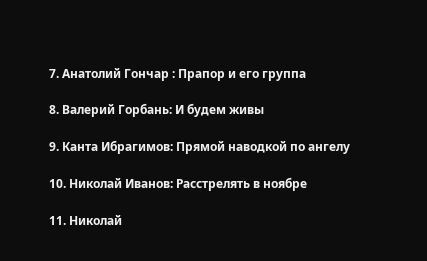7. Анатолий Гончар : Прапор и его группа

8. Валерий Горбань: И будем живы

9. Канта Ибрагимов: Прямой наводкой по ангелу

10. Николай Иванов: Расстрелять в ноябре

11. Николай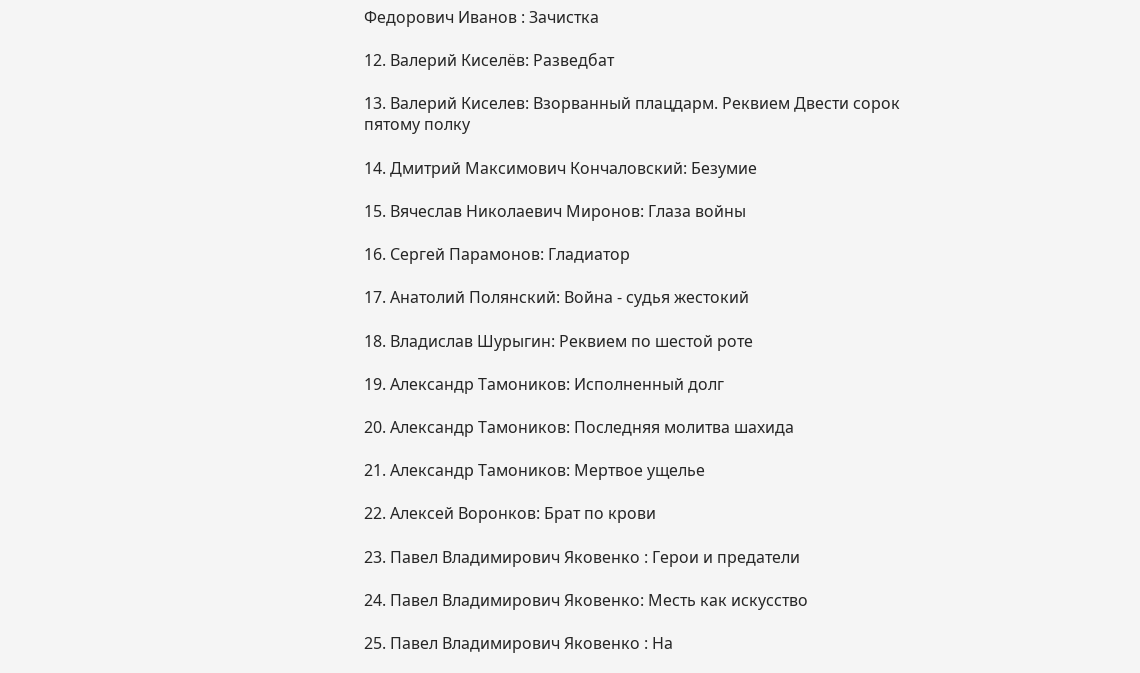Федорович Иванов : Зачистка

12. Валерий Киселёв: Разведбат

13. Валерий Киселев: Взорванный плацдарм. Реквием Двести сорок пятому полку

14. Дмитрий Максимович Кончаловский: Безумие

15. Вячеслав Николаевич Миронов: Глаза войны

16. Сергей Парамонов: Гладиатор

17. Анатолий Полянский: Война - судья жестокий

18. Владислав Шурыгин: Реквием по шестой роте

19. Александр Тамоников: Исполненный долг

20. Александр Тамоников: Последняя молитва шахида

21. Александр Тамоников: Мертвое ущелье

22. Алексей Воронков: Брат по крови

23. Павел Владимирович Яковенко : Герои и предатели

24. Павел Владимирович Яковенко: Месть как искусство

25. Павел Владимирович Яковенко : На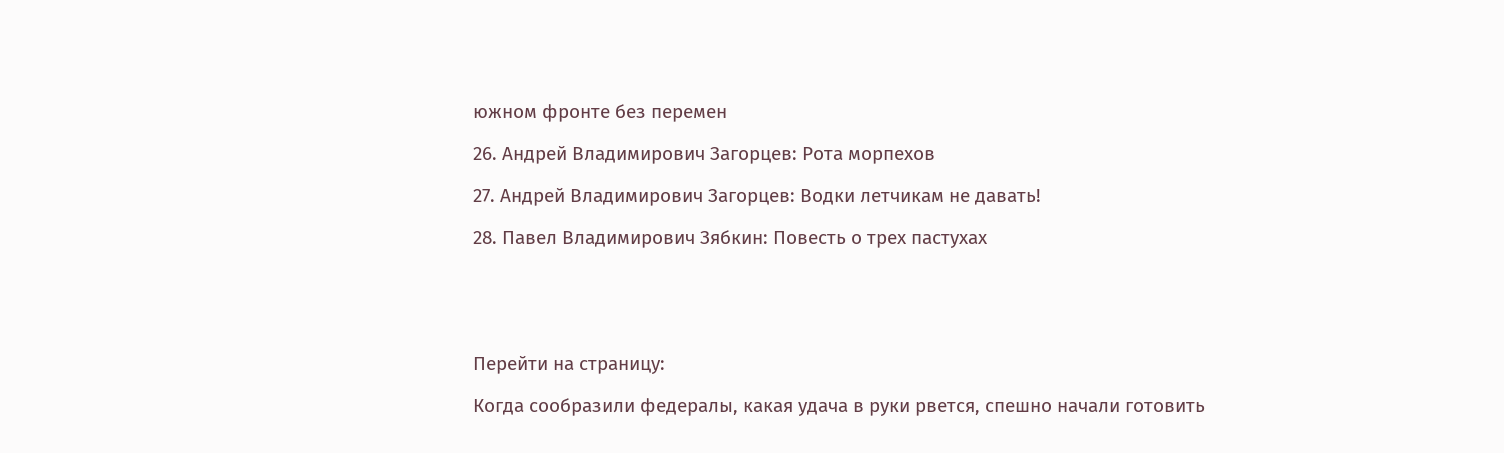южном фронте без перемен

26. Андрей Владимирович Загорцев: Рота морпехов

27. Андрей Владимирович Загорцев: Водки летчикам не давать!

28. Павел Владимирович Зябкин: Повесть о трех пастухах





Перейти на страницу:

Когда сообразили федералы, какая удача в руки рвется, спешно начали готовить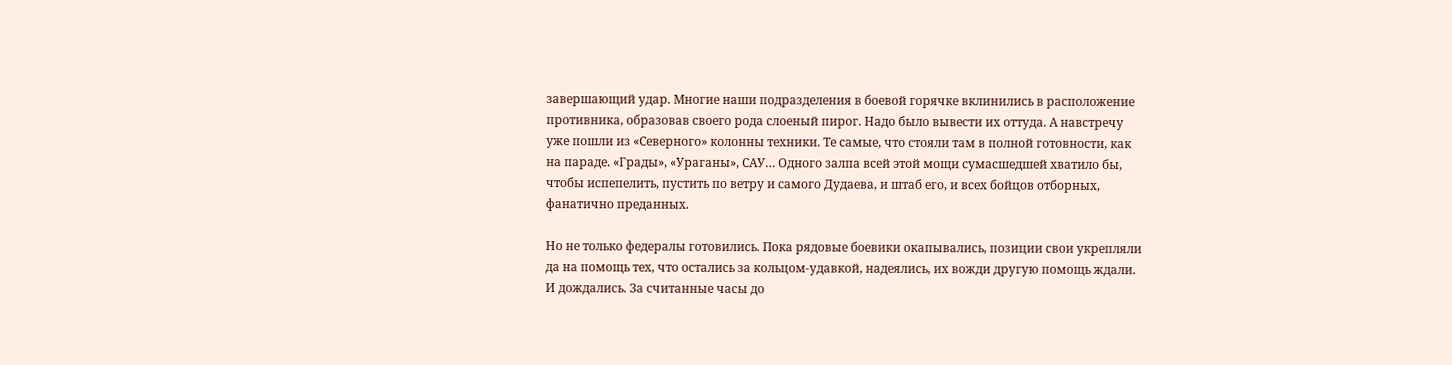завершающий удар. Многие наши подразделения в боевой горячке вклинились в расположение противника, образовав своего рода слоеный пирог. Надо было вывести их оттуда. А навстречу уже пошли из «Северного» колонны техники. Те самые, что стояли там в полной готовности, как на параде. «Грады», «Ураганы», САУ… Одного залпа всей этой мощи сумасшедшей хватило бы, чтобы испепелить, пустить по ветру и самого Дудаева, и штаб его, и всех бойцов отборных, фанатично преданных.

Но не только федералы готовились. Пока рядовые боевики окапывались, позиции свои укрепляли да на помощь тех, что остались за кольцом-удавкой, надеялись, их вожди другую помощь ждали. И дождались. За считанные часы до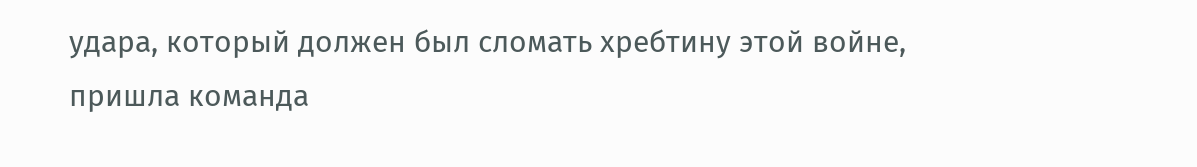удара, который должен был сломать хребтину этой войне, пришла команда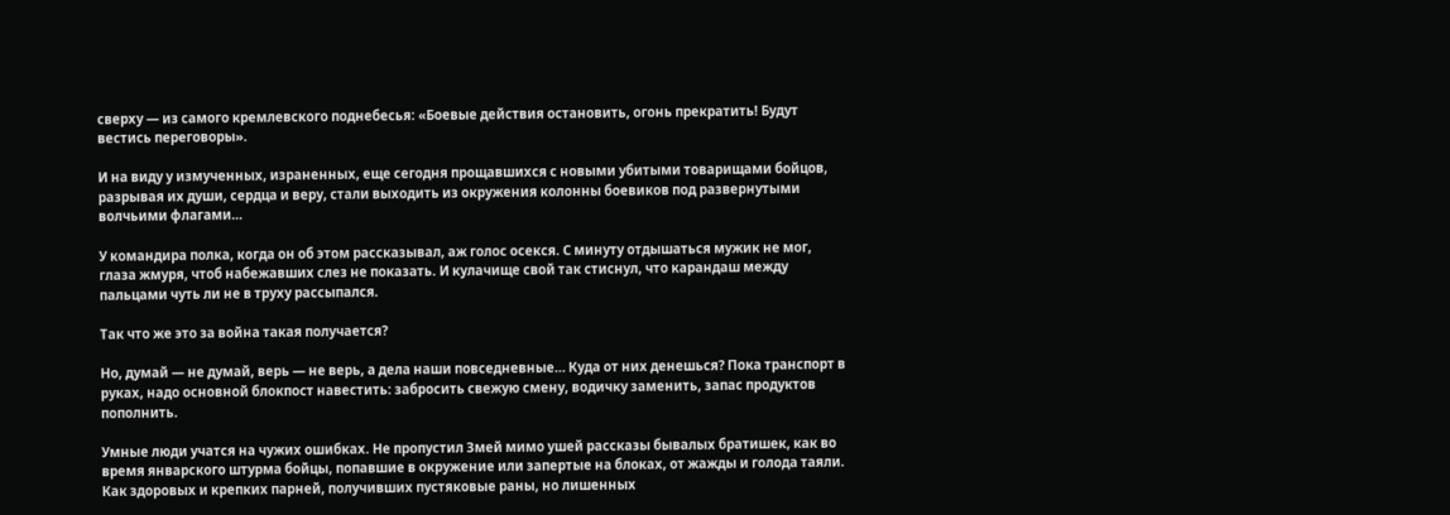сверху — из самого кремлевского поднебесья: «Боевые действия остановить, огонь прекратить! Будут вестись переговоры».

И на виду у измученных, израненных, еще сегодня прощавшихся с новыми убитыми товарищами бойцов, разрывая их души, сердца и веру, стали выходить из окружения колонны боевиков под развернутыми волчьими флагами…

У командира полка, когда он об этом рассказывал, аж голос осекся. С минуту отдышаться мужик не мог, глаза жмуря, чтоб набежавших слез не показать. И кулачище свой так стиснул, что карандаш между пальцами чуть ли не в труху рассыпался.

Так что же это за война такая получается?

Но, думай — не думай, верь — не верь, а дела наши повседневные… Куда от них денешься? Пока транспорт в руках, надо основной блокпост навестить: забросить свежую смену, водичку заменить, запас продуктов пополнить.

Умные люди учатся на чужих ошибках. Не пропустил Змей мимо ушей рассказы бывалых братишек, как во время январского штурма бойцы, попавшие в окружение или запертые на блоках, от жажды и голода таяли. Как здоровых и крепких парней, получивших пустяковые раны, но лишенных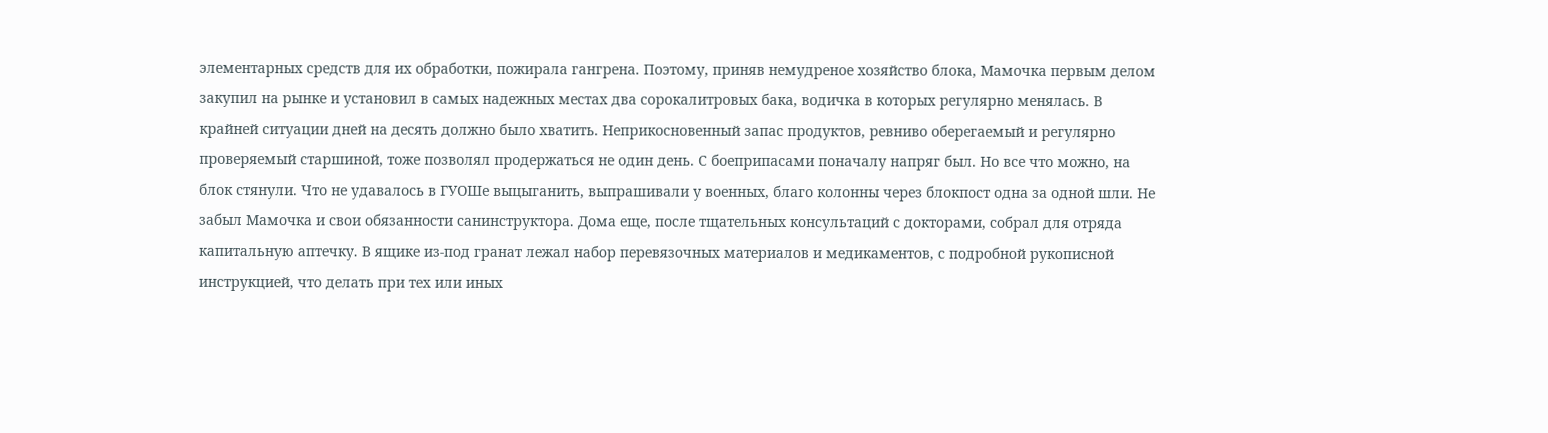элементарных средств для их обработки, пожирала гангрена. Поэтому, приняв немудреное хозяйство блока, Мамочка первым делом закупил на рынке и установил в самых надежных местах два сорокалитровых бака, водичка в которых регулярно менялась. В крайней ситуации дней на десять должно было хватить. Неприкосновенный запас продуктов, ревниво оберегаемый и регулярно проверяемый старшиной, тоже позволял продержаться не один день. С боеприпасами поначалу напряг был. Но все что можно, на блок стянули. Что не удавалось в ГУОШе выцыганить, выпрашивали у военных, благо колонны через блокпост одна за одной шли. Не забыл Мамочка и свои обязанности санинструктора. Дома еще, после тщательных консультаций с докторами, собрал для отряда капитальную аптечку. В ящике из-под гранат лежал набор перевязочных материалов и медикаментов, с подробной рукописной инструкцией, что делать при тех или иных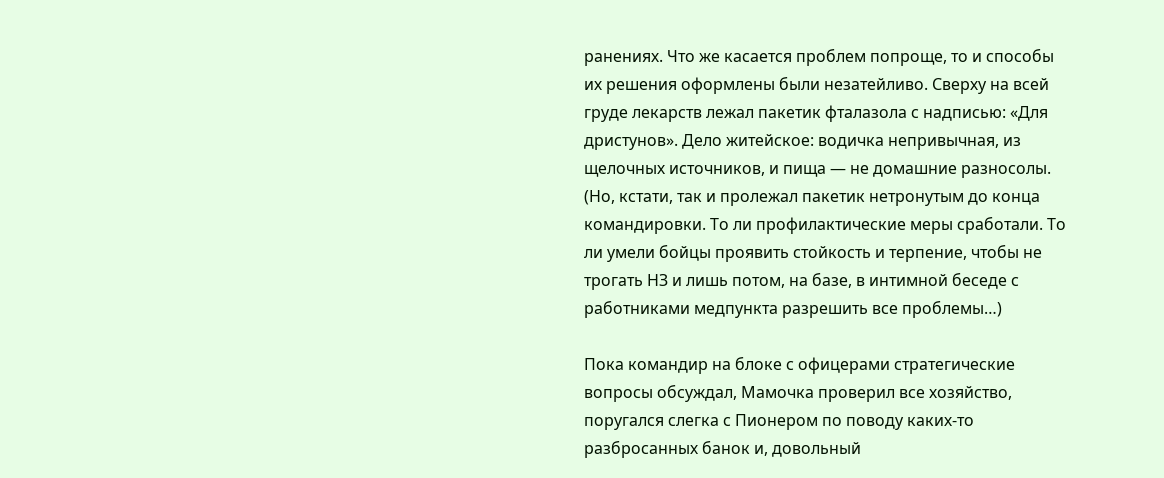ранениях. Что же касается проблем попроще, то и способы их решения оформлены были незатейливо. Сверху на всей груде лекарств лежал пакетик фталазола с надписью: «Для дристунов». Дело житейское: водичка непривычная, из щелочных источников, и пища — не домашние разносолы. (Но, кстати, так и пролежал пакетик нетронутым до конца командировки. То ли профилактические меры сработали. То ли умели бойцы проявить стойкость и терпение, чтобы не трогать НЗ и лишь потом, на базе, в интимной беседе с работниками медпункта разрешить все проблемы…)

Пока командир на блоке с офицерами стратегические вопросы обсуждал, Мамочка проверил все хозяйство, поругался слегка с Пионером по поводу каких-то разбросанных банок и, довольный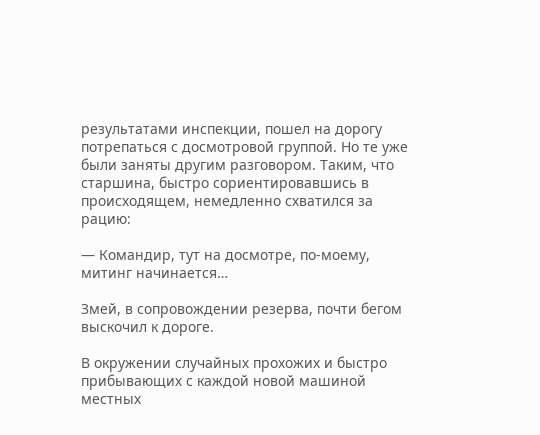результатами инспекции, пошел на дорогу потрепаться с досмотровой группой. Но те уже были заняты другим разговором. Таким, что старшина, быстро сориентировавшись в происходящем, немедленно схватился за рацию:

— Командир, тут на досмотре, по-моему, митинг начинается…

Змей, в сопровождении резерва, почти бегом выскочил к дороге.

В окружении случайных прохожих и быстро прибывающих с каждой новой машиной местных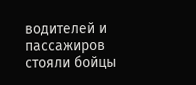водителей и пассажиров стояли бойцы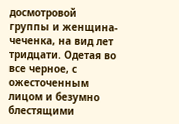досмотровой группы и женщина-чеченка, на вид лет тридцати. Одетая во все черное, с ожесточенным лицом и безумно блестящими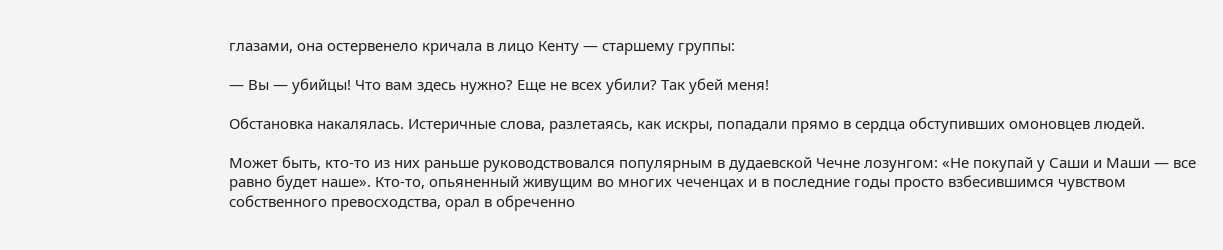глазами, она остервенело кричала в лицо Кенту — старшему группы:

— Вы — убийцы! Что вам здесь нужно? Еще не всех убили? Так убей меня!

Обстановка накалялась. Истеричные слова, разлетаясь, как искры, попадали прямо в сердца обступивших омоновцев людей.

Может быть, кто-то из них раньше руководствовался популярным в дудаевской Чечне лозунгом: «Не покупай у Саши и Маши — все равно будет наше». Кто-то, опьяненный живущим во многих чеченцах и в последние годы просто взбесившимся чувством собственного превосходства, орал в обреченно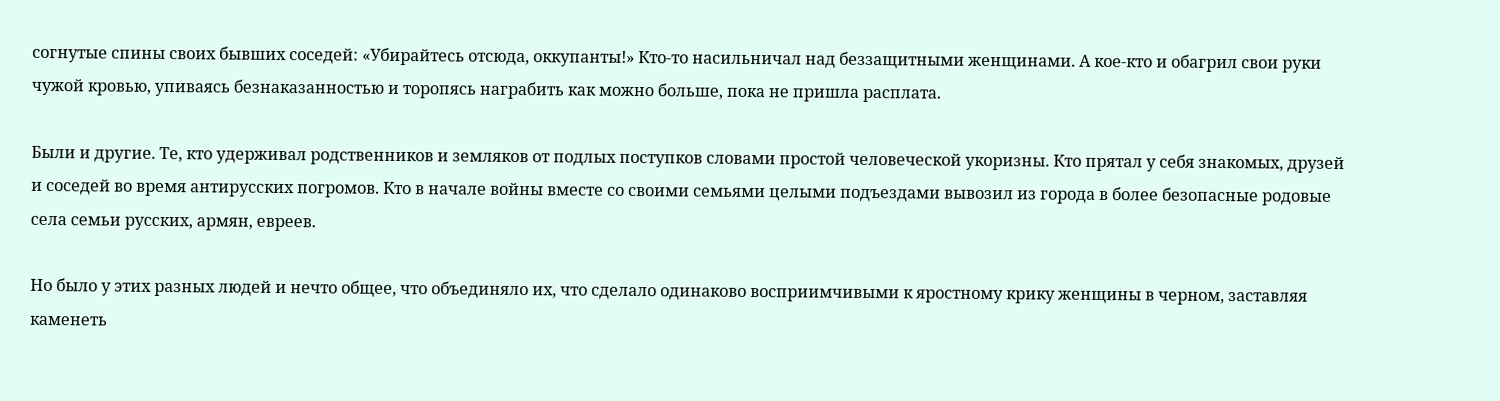согнутые спины своих бывших соседей: «Убирайтесь отсюда, оккупанты!» Кто-то насильничал над беззащитными женщинами. А кое-кто и обагрил свои руки чужой кровью, упиваясь безнаказанностью и торопясь награбить как можно больше, пока не пришла расплата.

Были и другие. Те, кто удерживал родственников и земляков от подлых поступков словами простой человеческой укоризны. Кто прятал у себя знакомых, друзей и соседей во время антирусских погромов. Кто в начале войны вместе со своими семьями целыми подъездами вывозил из города в более безопасные родовые села семьи русских, армян, евреев.

Но было у этих разных людей и нечто общее, что объединяло их, что сделало одинаково восприимчивыми к яростному крику женщины в черном, заставляя каменеть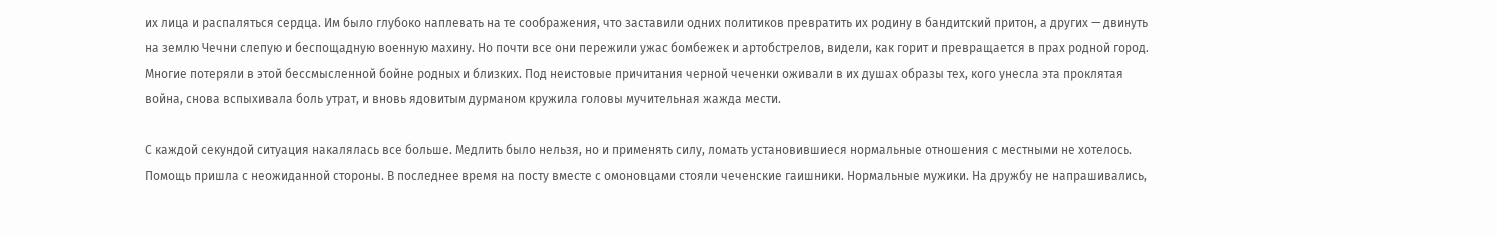их лица и распаляться сердца. Им было глубоко наплевать на те соображения, что заставили одних политиков превратить их родину в бандитский притон, а других — двинуть на землю Чечни слепую и беспощадную военную махину. Но почти все они пережили ужас бомбежек и артобстрелов, видели, как горит и превращается в прах родной город. Многие потеряли в этой бессмысленной бойне родных и близких. Под неистовые причитания черной чеченки оживали в их душах образы тех, кого унесла эта проклятая война, снова вспыхивала боль утрат, и вновь ядовитым дурманом кружила головы мучительная жажда мести.

С каждой секундой ситуация накалялась все больше. Медлить было нельзя, но и применять силу, ломать установившиеся нормальные отношения с местными не хотелось. Помощь пришла с неожиданной стороны. В последнее время на посту вместе с омоновцами стояли чеченские гаишники. Нормальные мужики. На дружбу не напрашивались,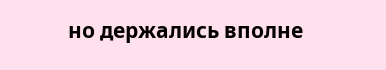но держались вполне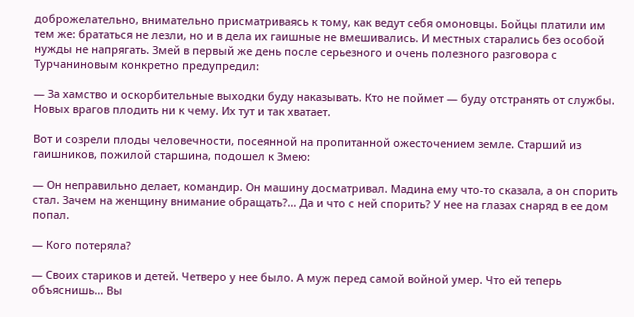доброжелательно, внимательно присматриваясь к тому, как ведут себя омоновцы. Бойцы платили им тем же: брататься не лезли, но и в дела их гаишные не вмешивались. И местных старались без особой нужды не напрягать. Змей в первый же день после серьезного и очень полезного разговора с Турчаниновым конкретно предупредил:

— За хамство и оскорбительные выходки буду наказывать. Кто не поймет — буду отстранять от службы. Новых врагов плодить ни к чему. Их тут и так хватает.

Вот и созрели плоды человечности, посеянной на пропитанной ожесточением земле. Старший из гаишников, пожилой старшина, подошел к Змею:

— Он неправильно делает, командир. Он машину досматривал. Мадина ему что-то сказала, а он спорить стал. Зачем на женщину внимание обращать?… Да и что с ней спорить? У нее на глазах снаряд в ее дом попал.

— Кого потеряла?

— Своих стариков и детей. Четверо у нее было. А муж перед самой войной умер. Что ей теперь объяснишь… Вы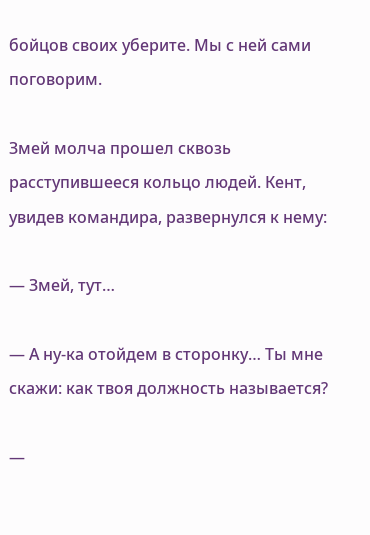бойцов своих уберите. Мы с ней сами поговорим.

Змей молча прошел сквозь расступившееся кольцо людей. Кент, увидев командира, развернулся к нему:

— Змей, тут…

— А ну-ка отойдем в сторонку… Ты мне скажи: как твоя должность называется?

—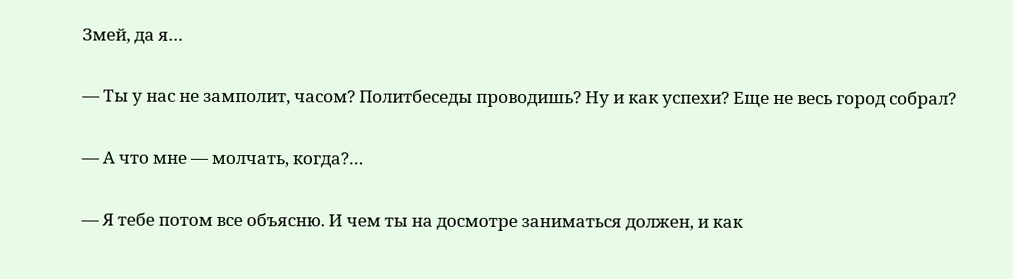Змей, да я…

— Ты у нас не замполит, часом? Политбеседы проводишь? Ну и как успехи? Еще не весь город собрал?

— А что мне — молчать, когда?…

— Я тебе потом все объясню. И чем ты на досмотре заниматься должен, и как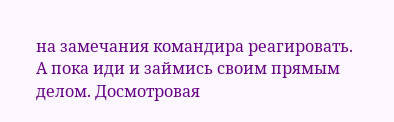на замечания командира реагировать. А пока иди и займись своим прямым делом. Досмотровая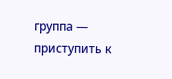группа — приступить к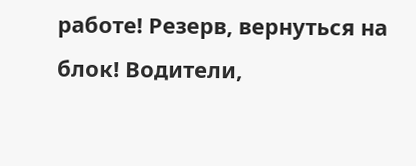работе! Резерв, вернуться на блок! Водители,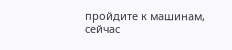пройдите к машинам, сейчас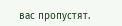вас пропустят.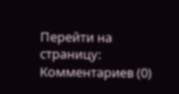Перейти на страницу:
Комментариев (0)